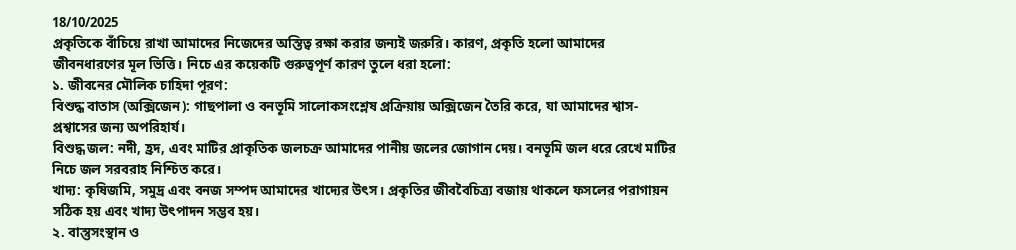18/10/2025
প্রকৃতিকে বাঁচিয়ে রাখা আমাদের নিজেদের অস্তিত্ব রক্ষা করার জন্যই জরুরি। কারণ, প্রকৃতি হলো আমাদের জীবনধারণের মূল ভিত্তি। নিচে এর কয়েকটি গুরুত্বপূর্ণ কারণ তুলে ধরা হলো:
১. জীবনের মৌলিক চাহিদা পূরণ:
বিশুদ্ধ বাতাস (অক্সিজেন): গাছপালা ও বনভূমি সালোকসংশ্লেষ প্রক্রিয়ায় অক্সিজেন তৈরি করে, যা আমাদের শ্বাস-প্রশ্বাসের জন্য অপরিহার্য।
বিশুদ্ধ জল: নদী, হ্রদ, এবং মাটির প্রাকৃতিক জলচক্র আমাদের পানীয় জলের জোগান দেয়। বনভূমি জল ধরে রেখে মাটির নিচে জল সরবরাহ নিশ্চিত করে।
খাদ্য: কৃষিজমি, সমুদ্র এবং বনজ সম্পদ আমাদের খাদ্যের উৎস। প্রকৃতির জীববৈচিত্র্য বজায় থাকলে ফসলের পরাগায়ন সঠিক হয় এবং খাদ্য উৎপাদন সম্ভব হয়।
২. বাস্তুসংস্থান ও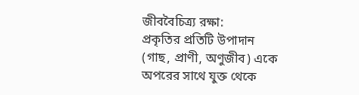জীববৈচিত্র্য রক্ষা:
প্রকৃতির প্রতিটি উপাদান (গাছ, প্রাণী, অণুজীব) একে অপরের সাথে যুক্ত থেকে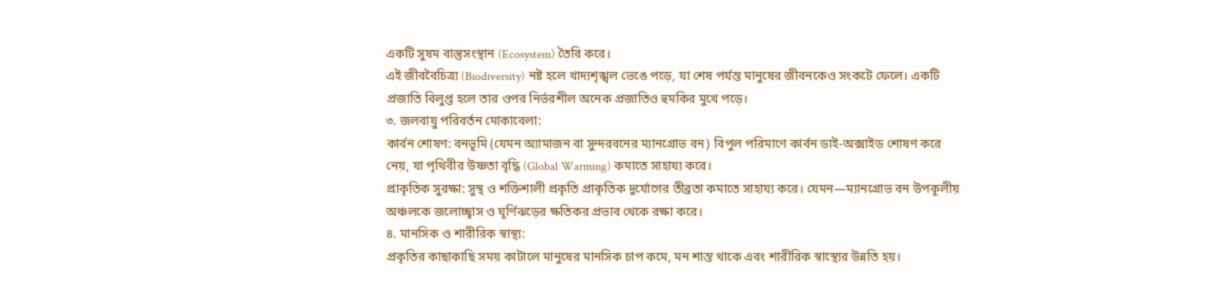একটি সুষম বাস্তুসংস্থান (Ecosystem) তৈরি করে।
এই জীববৈচিত্র্য (Biodiversity) নষ্ট হলে খাদ্যশৃঙ্খল ভেঙে পড়ে, যা শেষ পর্যন্ত মানুষের জীবনকেও সংকটে ফেলে। একটি প্রজাতি বিলুপ্ত হলে তার ওপর নির্ভরশীল অনেক প্রজাতিও হুমকির মুখে পড়ে।
৩. জলবায়ু পরিবর্তন মোকাবেলা:
কার্বন শোষণ: বনভূমি (যেমন অ্যামাজন বা সুন্দরবনের ম্যানগ্রোভ বন) বিপুল পরিমাণে কার্বন ডাই-অক্সাইড শোষণ করে নেয়, যা পৃথিবীর উষ্ণতা বৃদ্ধি (Global Warming) কমাতে সাহায্য করে।
প্রাকৃতিক সুরক্ষা: সুস্থ ও শক্তিশালী প্রকৃতি প্রাকৃতিক দুর্যোগের তীব্রতা কমাতে সাহায্য করে। যেমন—ম্যানগ্রোভ বন উপকূলীয় অঞ্চলকে জলোচ্ছ্বাস ও ঘূর্ণিঝড়ের ক্ষতিকর প্রভাব থেকে রক্ষা করে।
৪. মানসিক ও শারীরিক স্বাস্থ্য:
প্রকৃতির কাছাকাছি সময় কাটালে মানুষের মানসিক চাপ কমে, মন শান্ত থাকে এবং শারীরিক স্বাস্থ্যের উন্নতি হয়।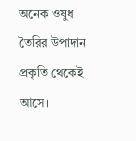অনেক ওষুধ তৈরির উপাদান প্রকৃতি থেকেই আসে।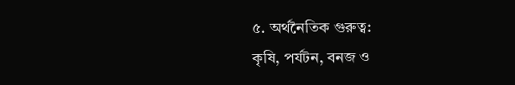৫. অর্থনৈতিক গুরুত্ব:
কৃষি, পর্যটন, বনজ ও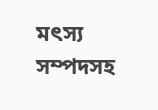মৎস্য সম্পদসহ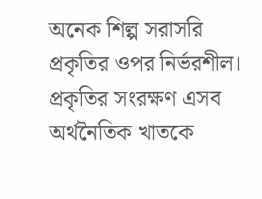অনেক শিল্প সরাসরি প্রকৃতির ওপর নির্ভরশীল। প্রকৃতির সংরক্ষণ এসব অর্থনৈতিক খাতকে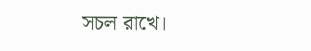সচল রাখে।